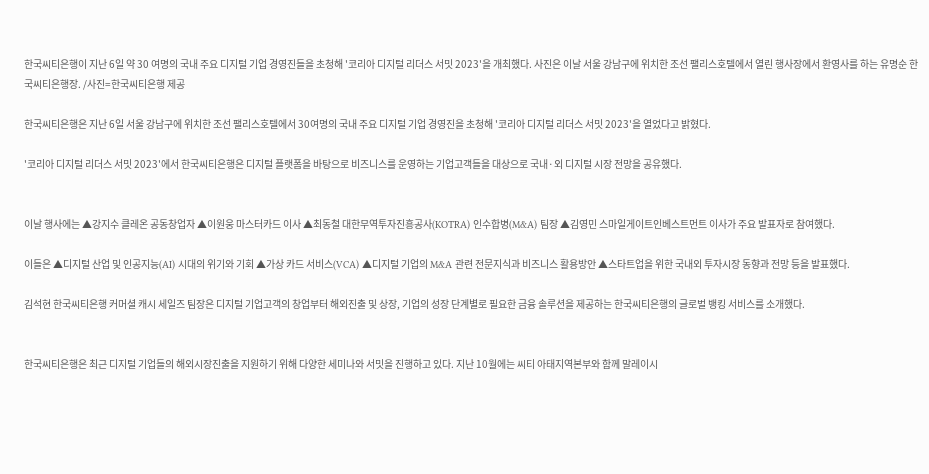한국씨티은행이 지난 6일 약 30 여명의 국내 주요 디지털 기업 경영진들을 초청해 '코리아 디지털 리더스 서밋 2023'을 개최했다. 사진은 이날 서울 강남구에 위치한 조선 팰리스호텔에서 열린 행사장에서 환영사를 하는 유명순 한국씨티은행장. /사진=한국씨티은행 제공

한국씨티은행은 지난 6일 서울 강남구에 위치한 조선 팰리스호텔에서 30여명의 국내 주요 디지털 기업 경영진을 초청해 '코리아 디지털 리더스 서밋 2023'을 열었다고 밝혔다.

'코리아 디지털 리더스 서밋 2023'에서 한국씨티은행은 디지털 플랫폼을 바탕으로 비즈니스를 운영하는 기업고객들을 대상으로 국내·외 디지털 시장 전망을 공유했다.


이날 행사에는 ▲강지수 클레온 공동창업자 ▲이원웅 마스터카드 이사 ▲최동철 대한무역투자진흥공사(KOTRA) 인수합병(M&A) 팀장 ▲김영민 스마일게이트인베스트먼트 이사가 주요 발표자로 참여했다.

이들은 ▲디지털 산업 및 인공지능(AI) 시대의 위기와 기회 ▲가상 카드 서비스(VCA) ▲디지털 기업의 M&A 관련 전문지식과 비즈니스 활용방안 ▲스타트업을 위한 국내외 투자시장 동향과 전망 등을 발표했다.

김석현 한국씨티은행 커머셜 캐시 세일즈 팀장은 디지털 기업고객의 창업부터 해외진출 및 상장, 기업의 성장 단계별로 필요한 금융 솔루션을 제공하는 한국씨티은행의 글로벌 뱅킹 서비스를 소개했다.


한국씨티은행은 최근 디지털 기업들의 해외시장진출을 지원하기 위해 다양한 세미나와 서밋을 진행하고 있다. 지난 10월에는 씨티 아태지역본부와 함께 말레이시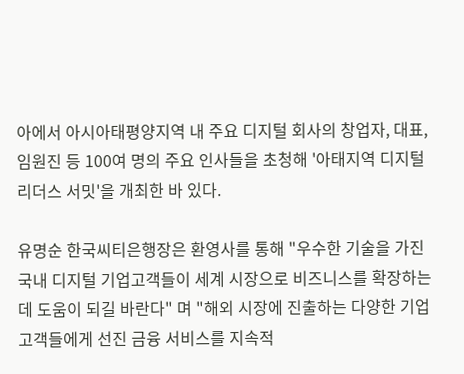아에서 아시아태평양지역 내 주요 디지털 회사의 창업자, 대표, 임원진 등 100여 명의 주요 인사들을 초청해 '아태지역 디지털 리더스 서밋'을 개최한 바 있다.

유명순 한국씨티은행장은 환영사를 통해 "우수한 기술을 가진 국내 디지털 기업고객들이 세계 시장으로 비즈니스를 확장하는데 도움이 되길 바란다" 며 "해외 시장에 진출하는 다양한 기업고객들에게 선진 금융 서비스를 지속적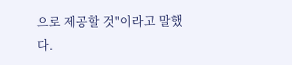으로 제공할 것"이라고 말했다.